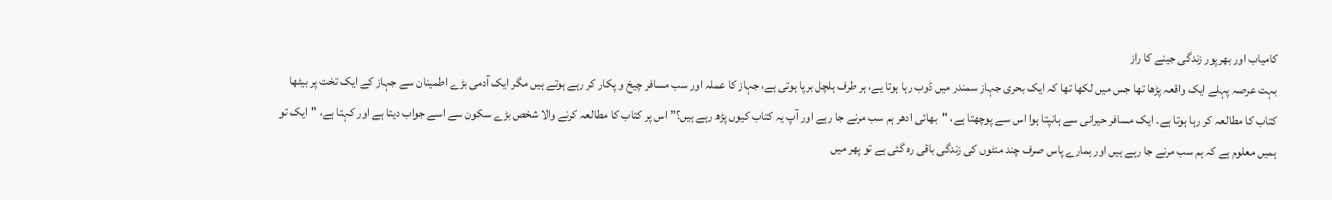کامیاب اور بھرپور زندگی جینے کا راز
بہت عرصہ پہلے ایک واقعہ پڑھا تھا جس میں لکھا تھا کہ ایک بحری جہاز سمندر میں ڈوب رہا ہوتا یے، ہر طرف ہلچل برپا ہوتی ہے، جہاز کا عملہ اور سب مسافر چیخ و پکار کر رہے ہوتے ہیں مگر ایک آدمی بڑے اطمینان سے جہاز کے ایک تخت پر بیٹھا کتاب کا مطالعہ کر رہا ہوتا ہے۔ ایک مسافر حیرانی سے ہانپتا ہوا اس سے پوچھتا ہے، "بھائی ادھر ہم سب مرنے جا رہے اور آپ یہ کتاب کیوں پڑھ رہے ہیں؟” اس پر کتاب کا مطالعہ کرنے والا شخص بڑے سکون سے اسے جواب دیتا ہے اور کہتا ہے، "ایک تو ہمیں معلوم ہے کہ ہم سب مرنے جا رہے ہیں اور ہمارے پاس صرف چند منٹوں کی زندگی باقی رہ گئی ہے تو پھر میں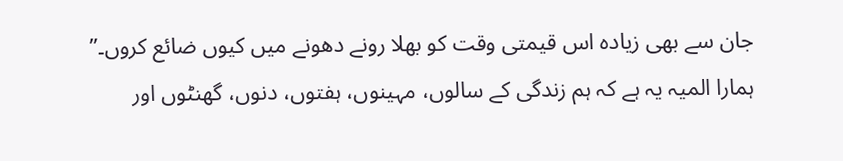جان سے بھی زیادہ اس قیمتی وقت کو بھلا رونے دھونے میں کیوں ضائع کروں۔”
ہمارا المیہ یہ ہے کہ ہم زندگی کے سالوں، مہینوں، ہفتوں، دنوں، گھنٹوں اور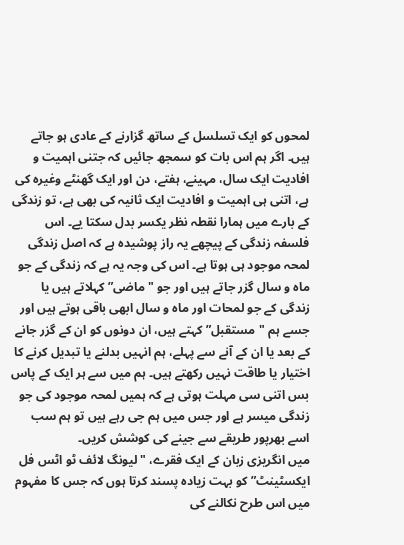لمحوں کو ایک تسلسل کے ساتھ گزارنے کے عادی ہو جاتے ہیں۔ اگر ہم اس بات کو سمجھ جائیں کہ جتنی اہمیت و افادیت ایک سال، مہینے، ہفتے، دن اور ایک گھنٹے وغیرہ کی ہے، اتنی ہی اہمیت و افادیت ایک ثانیہ کی بھی ہے، تو زندگی کے بارے میں ہمارا نقطہ نظر یکسر بدل سکتا یے۔ اس فلسفہ زندگی کے پیچھے یہ راز پوشیدہ ہے کہ اصل زندگی لمحہ موجود ہی ہوتا ہے۔ اس کی وجہ یہ ہے کہ زندگی کے جو ماہ و سال گزر جاتے ہیں اور جو "ماضی” کہلاتے ہیں یا زندگی کے جو لمحات اور ماہ و سال ابھی باقی ہوتے ہیں اور جسے ہم "مستقبل” کہتے ہیں، ان دونوں کو ان کے گزر جانے کے بعد یا ان کے آنے سے پہلے، ہم انہیں بدلنے یا تبدیل کرنے کا اختیار یا طاقت نہیں رکھتے ہیں۔ ہم میں سے ہر ایک کے پاس بس اتنی سی مہلت ہوتی ہے کہ ہمیں لمحہ موجود کی جو زندگی میسر ہے اور جس میں ہم جی رہے ہیں تو ہم سب اسے بھرپور طریقے سے جینے کی کوشش کریں۔
میں انگریزی زبان کے ایک فقرے، "لیونگ لائف ٹو اٹس فل ایکسٹینٹ” کو بہت زیادہ پسند کرتا ہوں کہ جس کا مفہوم میں اس طرح نکالنے کی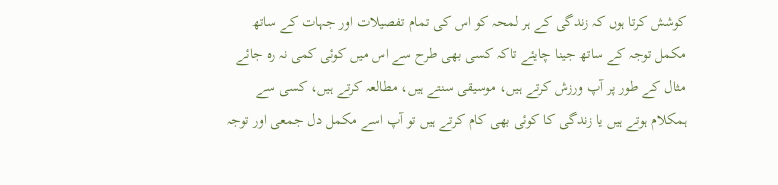کوشش کرتا ہوں کہ زندگی کے ہر لمحہ کو اس کی تمام تفصیلات اور جہات کے ساتھ مکمل توجہ کے ساتھ جینا چایئے تاکہ کسی بھی طرح سے اس میں کوئی کمی نہ رہ جائے مثال کے طور پر آپ ورزش کرتے ہیں، موسیقی سنتے ہیں، مطالعہ کرتے ہیں، کسی سے ہمکلام ہوتے ہیں یا زندگی کا کوئی بھی کام کرتے ہیں تو آپ اسے مکمل دل جمعی اور توجہ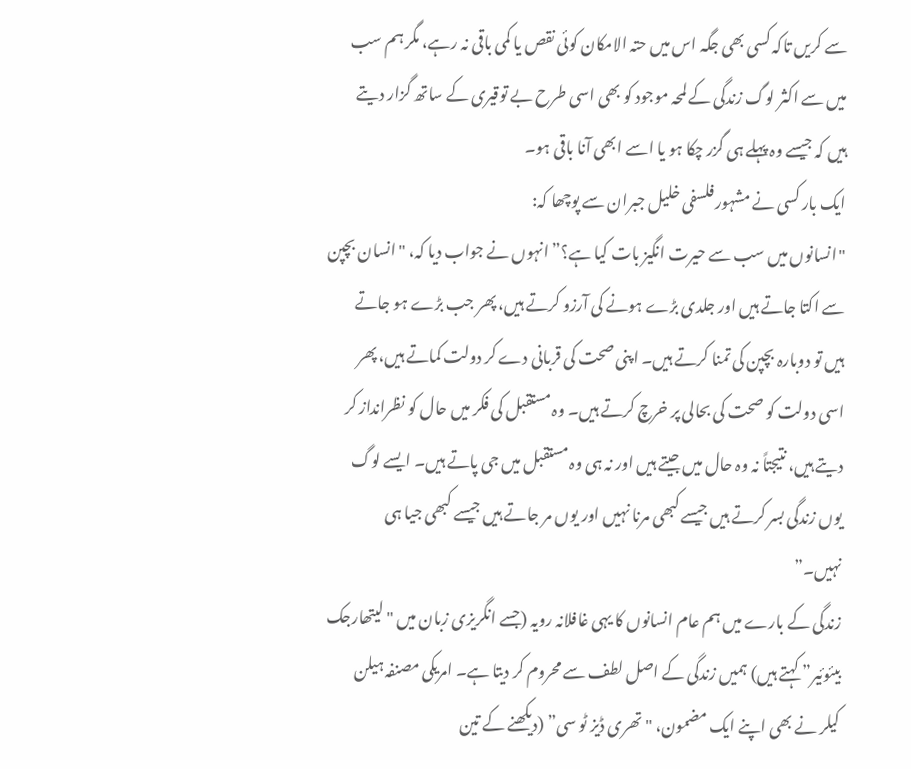سے کریں تاکہ کسی بھی جگہ اس میں حتہ الامکان کوئی نقص یا کمی باقی نہ رہے، مگر ہم سب میں سے اکثر لوگ زندگی کے لمحہ موجود کو بھی اسی طرح بے توقیری کے ساتھ گزار دیتے ہیں کہ جیسے وہ پہلے ہی گزر چکا ہو یا اسے ابھی آنا باقی ہو۔
ایک بار کسی نے مشہور فلسفی خلیل جبران سے پوچھا کہ:
"انسانوں میں سب سے حیرت انگیز بات کیا ہے؟” انہوں نے جواب دیا کہ، "انسان بچپن سے اکتا جاتے ہیں اور جلدی بڑے ہونے کی آرزو کرتے ہیں، پھر جب بڑے ہو جاتے ہیں تو دوبارہ بچپن کی تمنا کرتے ہیں۔ اپنی صحت کی قربانی دے کر دولت کماتے ہیں، پھر اسی دولت کو صحت کی بحالی پر خرچ کرتے ہیں۔ وہ مستقبل کی فکر میں حال کو نظرانداز کر دیتے ہیں، نتیجتاً نہ وہ حال میں جیتے ہیں اور نہ ہی وہ مستقبل میں جی پاتے ہیں۔ ایسے لوگ یوں زندگی بسر کرتے ہیں جیسے کبھی مرنا نہیں اور یوں مر جاتے ہیں جیسے کبھی جیا ہی نہیں۔”
زندگی کے بارے میں ہم عام انسانوں کا یہی غافلانہ رویہ (جسے انگریزی زبان میں "لیتھارجک بیئوئیر” کہتے ہیں) ہمیں زندگی کے اصل لطف سے محروم کر دیتا ہے۔ امریکی مصنفہ ہیلن کیلر نے بھی اپنے ایک مضمون، "تھری ڈیز ٹو سی” (دیکھنے کے تین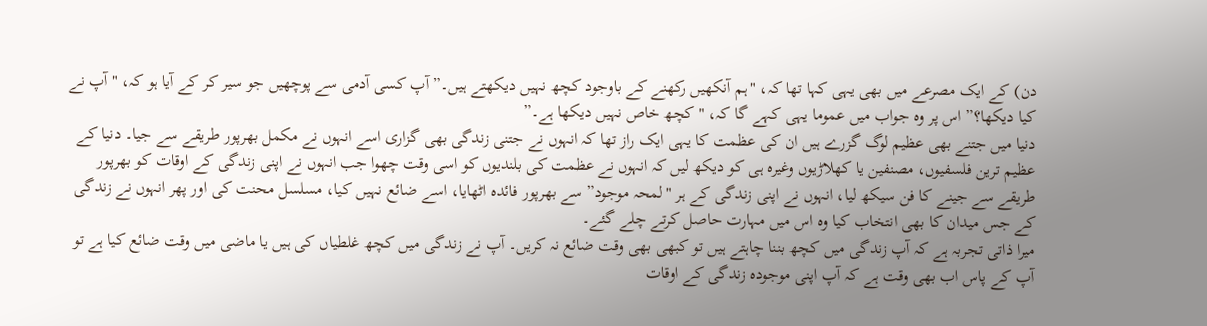دن) کے ایک مصرعے میں بھی یہی کہا تھا کہ، "ہم آنکھیں رکھنے کے باوجود کچھ نہیں دیکھتے ہیں۔” آپ کسی آدمی سے پوچھیں جو سیر کر کے آیا ہو کہ، "آپ نے کیا دیکھا؟” اس پر وہ جواب میں عموما یہی کہے گا کہ، "کچھ خاص نہیں دیکھا ہے۔”
دنیا میں جتنے بھی عظیم لوگ گزرے ہیں ان کی عظمت کا یہی ایک راز تھا کہ انہوں نے جتنی زندگی بھی گزاری اسے انہوں نے مکمل بھرپور طریقے سے جیا۔ دنیا کے عظیم ترین فلسفیوں، مصنفین یا کھلاڑیوں وغیرہ ہی کو دیکھ لیں کہ انہوں نے عظمت کی بلندیوں کو اسی وقت چھوا جب انہوں نے اپنی زندگی کے اوقات کو بھرپور طریقے سے جینے کا فن سیکھ لیا، انہوں نے اپنی زندگی کے ہر "لمحہ موجود” سے بھرپور فائدہ اٹھایا، اسے ضائع نہیں کیا، مسلسل محنت کی اور پھر انہوں نے زندگی کے جس میدان کا بھی انتخاب کیا وہ اس میں مہارت حاصل کرتے چلے گئے۔
میرا ذاتی تجربہ ہے کہ آپ زندگی میں کچھ بننا چاہتے ہیں تو کبھی بھی وقت ضائع نہ کریں۔ آپ نے زندگی میں کچھ غلطیاں کی ہیں یا ماضی میں وقت ضائع کیا ہے تو آپ کے پاس اب بھی وقت ہے کہ آپ اپنی موجودہ زندگی کے اوقات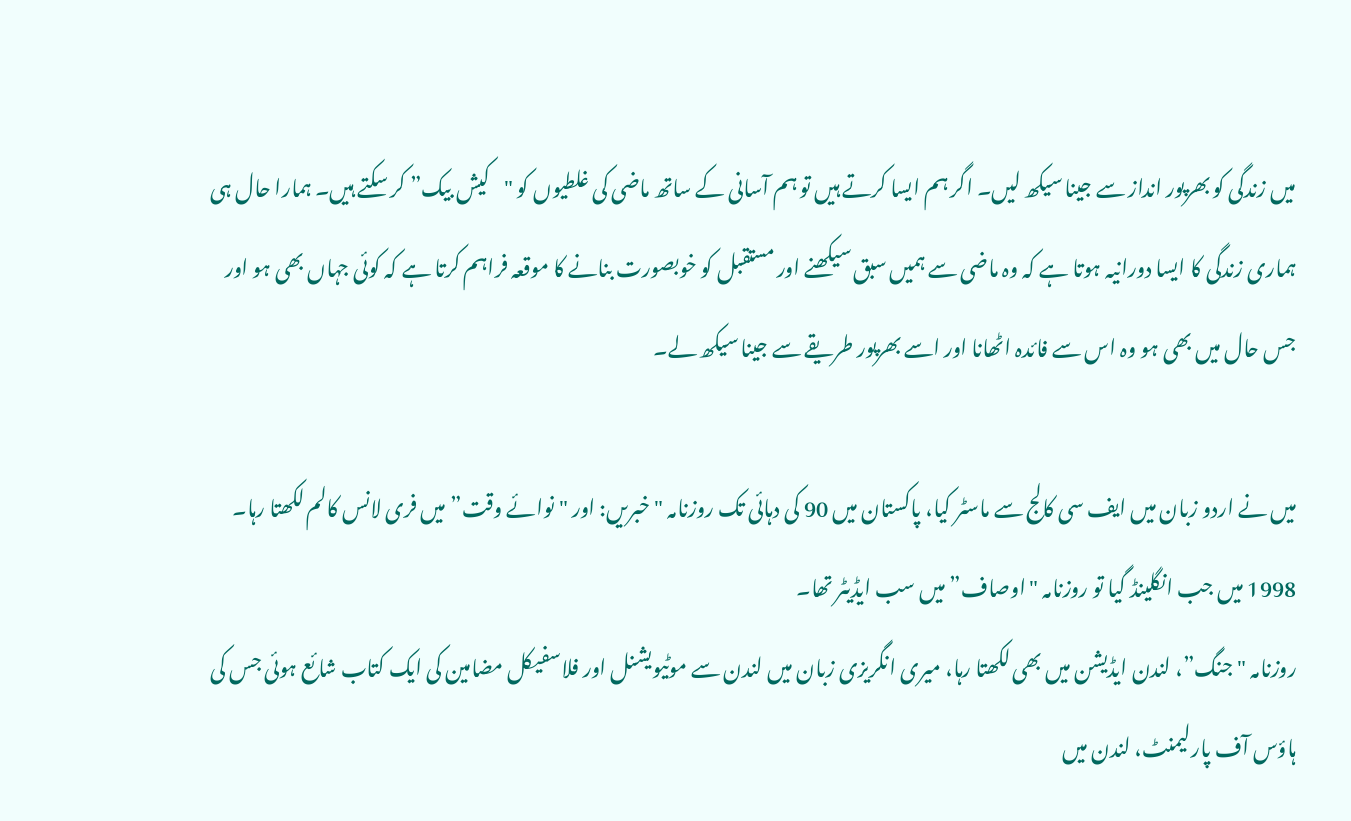میں زندگی کو بھرپور انداز سے جینا سیکھ لیں۔ اگر ہم ایسا کرتے ہیں تو ہم آسانی کے ساتھ ماضی کی غلطیوں کو "کیش بیک” کر سکتے ہیں۔ ہمارا حال ہی ہماری زندگی کا ایسا دورانیہ ہوتا ہے کہ وہ ماضی سے ہمیں سبق سیکھنے اور مستقبل کو خوبصورت بنانے کا موقعہ فراہم کرتا ہے کہ کوئی جہاں بھی ہو اور جس حال میں بھی ہو وہ اس سے فائدہ اٹھانا اور اسے بھرپور طریقے سے جینا سیکھ لے۔

میں نے اردو زبان میں ایف سی کالج سے ماسٹر کیا، پاکستان میں 90 کی دہائی تک روزنامہ "خبریں: اور "نوائے وقت” میں فری لانس کالم لکھتا رہا۔ 1998 میں جب انگلینڈ گیا تو روزنامہ "اوصاف” میں سب ایڈیٹر تھا۔
روزنامہ "جنگ”، لندن ایڈیشن میں بھی لکھتا رہا، میری انگریزی زبان میں لندن سے موٹیویشنل اور فلاسفیکل مضامین کی ایک کتاب شائع ہوئی جس کی ہاؤس آف پارلیمنٹ، لندن میں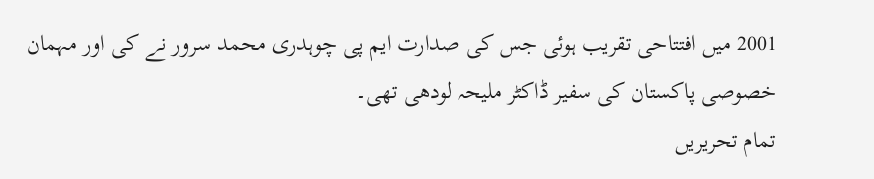2001 میں افتتاحی تقریب ہوئی جس کی صدارت ایم پی چوہدری محمد سرور نے کی اور مہمان خصوصی پاکستان کی سفیر ڈاکٹر ملیحہ لودھی تھی۔
تمام تحریریں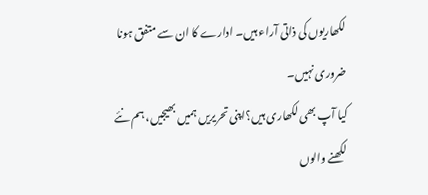لکھاریوں کی ذاتی آراء ہیں۔ ادارے کا ان سے متفق ہونا ضروری نہیں۔
کیا آپ بھی لکھاری ہیں؟اپنی تحریریں ہمیں بھیجیں، ہم نئے لکھنے والوں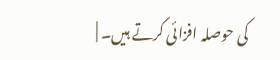کی حوصلہ افزائی کرتے ہیں۔ |